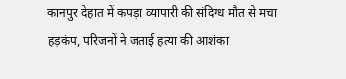कानपुर देहात में कपड़ा व्यापारी की संदिग्ध मौत से मचा हड़कंप, परिजनों ने जताई हत्या की आशंका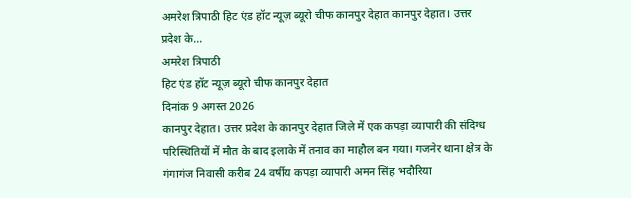अमरेश त्रिपाठी हिट एंड हॉट न्यूज़ ब्यूरो चीफ कानपुर देहात कानपुर देहात। उत्तर प्रदेश के…
अमरेश त्रिपाठी
हिट एंड हॉट न्यूज़ ब्यूरो चीफ कानपुर देहात
दिनांक 9 अगस्त 2026
कानपुर देहात। उत्तर प्रदेश के कानपुर देहात जिले में एक कपड़ा व्यापारी की संदिग्ध परिस्थितियों में मौत के बाद इलाके में तनाव का माहौल बन गया। गजनेर थाना क्षेत्र के गंगागंज निवासी करीब 24 वर्षीय कपड़ा व्यापारी अमन सिंह भदौरिया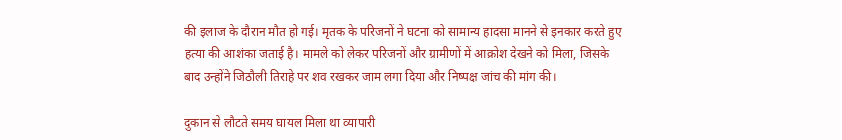की इलाज के दौरान मौत हो गई। मृतक के परिजनों ने घटना को सामान्य हादसा मानने से इनकार करते हुए हत्या की आशंका जताई है। मामले को लेकर परिजनों और ग्रामीणों में आक्रोश देखने को मिला, जिसके बाद उन्होंने जिठौली तिराहे पर शव रखकर जाम लगा दिया और निष्पक्ष जांच की मांग की।

दुकान से लौटते समय घायल मिला था व्यापारी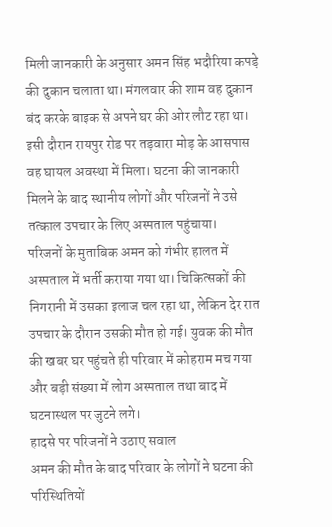मिली जानकारी के अनुसार अमन सिंह भदौरिया कपड़े की दुकान चलाता था। मंगलवार की शाम वह दुकान बंद करके बाइक से अपने घर की ओर लौट रहा था। इसी दौरान रायपुर रोड पर तड़वारा मोड़ के आसपास वह घायल अवस्था में मिला। घटना की जानकारी मिलने के बाद स्थानीय लोगों और परिजनों ने उसे तत्काल उपचार के लिए अस्पताल पहुंचाया।
परिजनों के मुताबिक अमन को गंभीर हालत में अस्पताल में भर्ती कराया गया था। चिकित्सकों की निगरानी में उसका इलाज चल रहा था, लेकिन देर रात उपचार के दौरान उसकी मौत हो गई। युवक की मौत की खबर घर पहुंचते ही परिवार में कोहराम मच गया और बड़ी संख्या में लोग अस्पताल तथा बाद में घटनास्थल पर जुटने लगे।
हादसे पर परिजनों ने उठाए सवाल
अमन की मौत के बाद परिवार के लोगों ने घटना की परिस्थितियों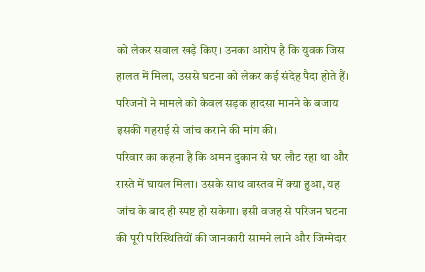को लेकर सवाल खड़े किए। उनका आरोप है कि युवक जिस हालत में मिला, उससे घटना को लेकर कई संदेह पैदा होते हैं। परिजनों ने मामले को केवल सड़क हादसा मानने के बजाय इसकी गहराई से जांच कराने की मांग की।
परिवार का कहना है कि अमन दुकान से घर लौट रहा था और रास्ते में घायल मिला। उसके साथ वास्तव में क्या हुआ, यह जांच के बाद ही स्पष्ट हो सकेगा। इसी वजह से परिजन घटना की पूरी परिस्थितियों की जानकारी सामने लाने और जिम्मेदार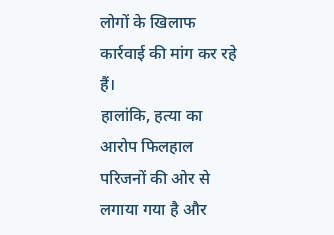लोगों के खिलाफ कार्रवाई की मांग कर रहे हैं।
हालांकि, हत्या का आरोप फिलहाल परिजनों की ओर से लगाया गया है और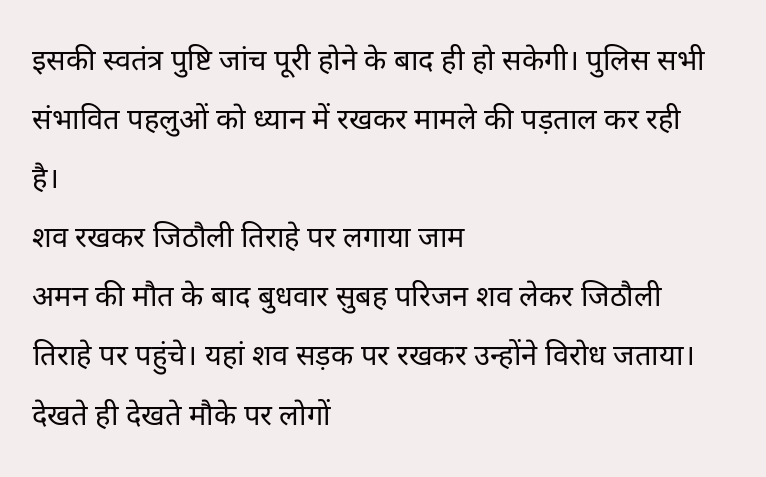इसकी स्वतंत्र पुष्टि जांच पूरी होने के बाद ही हो सकेगी। पुलिस सभी संभावित पहलुओं को ध्यान में रखकर मामले की पड़ताल कर रही है।
शव रखकर जिठौली तिराहे पर लगाया जाम
अमन की मौत के बाद बुधवार सुबह परिजन शव लेकर जिठौली तिराहे पर पहुंचे। यहां शव सड़क पर रखकर उन्होंने विरोध जताया। देखते ही देखते मौके पर लोगों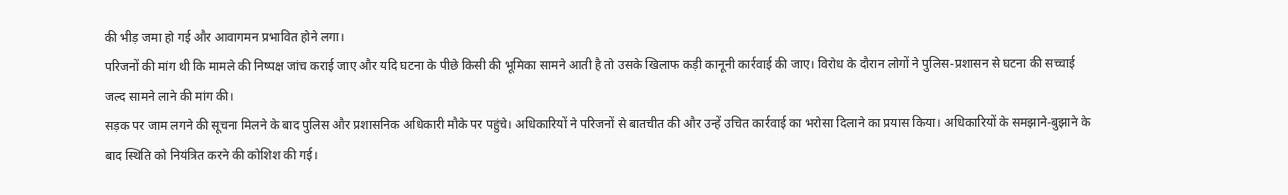की भीड़ जमा हो गई और आवागमन प्रभावित होने लगा।
परिजनों की मांग थी कि मामले की निष्पक्ष जांच कराई जाए और यदि घटना के पीछे किसी की भूमिका सामने आती है तो उसके खिलाफ कड़ी कानूनी कार्रवाई की जाए। विरोध के दौरान लोगों ने पुलिस-प्रशासन से घटना की सच्चाई जल्द सामने लाने की मांग की।
सड़क पर जाम लगने की सूचना मिलने के बाद पुलिस और प्रशासनिक अधिकारी मौके पर पहुंचे। अधिकारियों ने परिजनों से बातचीत की और उन्हें उचित कार्रवाई का भरोसा दिलाने का प्रयास किया। अधिकारियों के समझाने-बुझाने के बाद स्थिति को नियंत्रित करने की कोशिश की गई।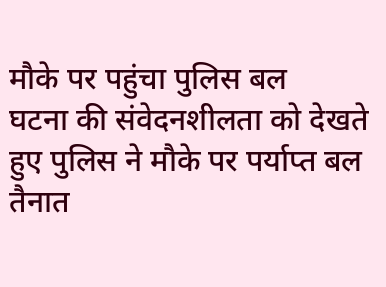मौके पर पहुंचा पुलिस बल
घटना की संवेदनशीलता को देखते हुए पुलिस ने मौके पर पर्याप्त बल तैनात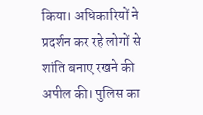किया। अधिकारियों ने प्रदर्शन कर रहे लोगों से शांति बनाए रखने की अपील की। पुलिस का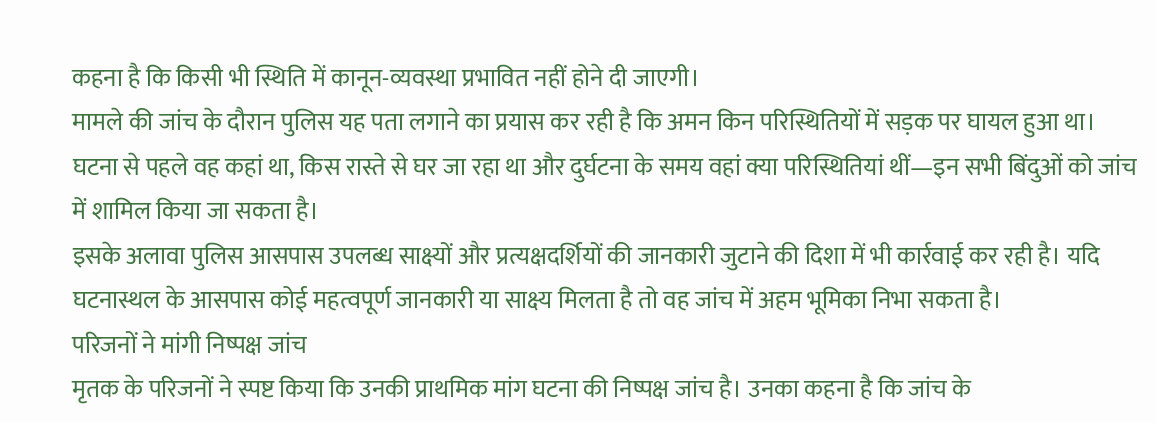कहना है कि किसी भी स्थिति में कानून-व्यवस्था प्रभावित नहीं होने दी जाएगी।
मामले की जांच के दौरान पुलिस यह पता लगाने का प्रयास कर रही है कि अमन किन परिस्थितियों में सड़क पर घायल हुआ था। घटना से पहले वह कहां था, किस रास्ते से घर जा रहा था और दुर्घटना के समय वहां क्या परिस्थितियां थीं—इन सभी बिंदुओं को जांच में शामिल किया जा सकता है।
इसके अलावा पुलिस आसपास उपलब्ध साक्ष्यों और प्रत्यक्षदर्शियों की जानकारी जुटाने की दिशा में भी कार्रवाई कर रही है। यदि घटनास्थल के आसपास कोई महत्वपूर्ण जानकारी या साक्ष्य मिलता है तो वह जांच में अहम भूमिका निभा सकता है।
परिजनों ने मांगी निष्पक्ष जांच
मृतक के परिजनों ने स्पष्ट किया कि उनकी प्राथमिक मांग घटना की निष्पक्ष जांच है। उनका कहना है कि जांच के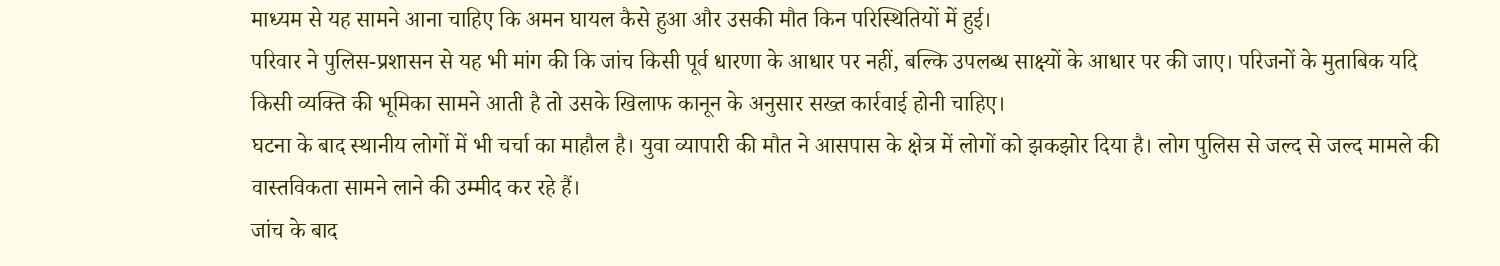माध्यम से यह सामने आना चाहिए कि अमन घायल कैसे हुआ और उसकी मौत किन परिस्थितियों में हुई।
परिवार ने पुलिस-प्रशासन से यह भी मांग की कि जांच किसी पूर्व धारणा के आधार पर नहीं, बल्कि उपलब्ध साक्ष्यों के आधार पर की जाए। परिजनों के मुताबिक यदि किसी व्यक्ति की भूमिका सामने आती है तो उसके खिलाफ कानून के अनुसार सख्त कार्रवाई होनी चाहिए।
घटना के बाद स्थानीय लोगों में भी चर्चा का माहौल है। युवा व्यापारी की मौत ने आसपास के क्षेत्र में लोगों को झकझोर दिया है। लोग पुलिस से जल्द से जल्द मामले की वास्तविकता सामने लाने की उम्मीद कर रहे हैं।
जांच के बाद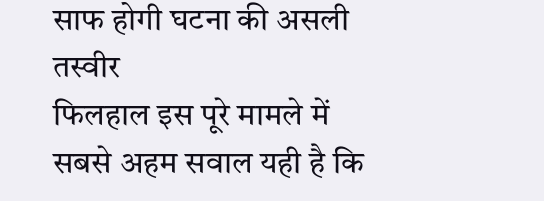साफ होगी घटना की असली तस्वीर
फिलहाल इस पूरे मामले में सबसे अहम सवाल यही है कि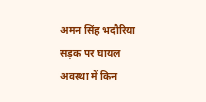अमन सिंह भदौरिया सड़क पर घायल अवस्था में किन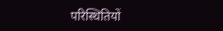परिस्थितियों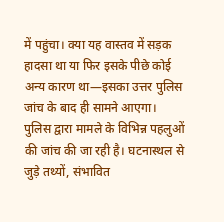में पहुंचा। क्या यह वास्तव में सड़क हादसा था या फिर इसके पीछे कोई अन्य कारण था—इसका उत्तर पुलिस जांच के बाद ही सामने आएगा।
पुलिस द्वारा मामले के विभिन्न पहलुओं की जांच की जा रही है। घटनास्थल से जुड़े तथ्यों, संभावित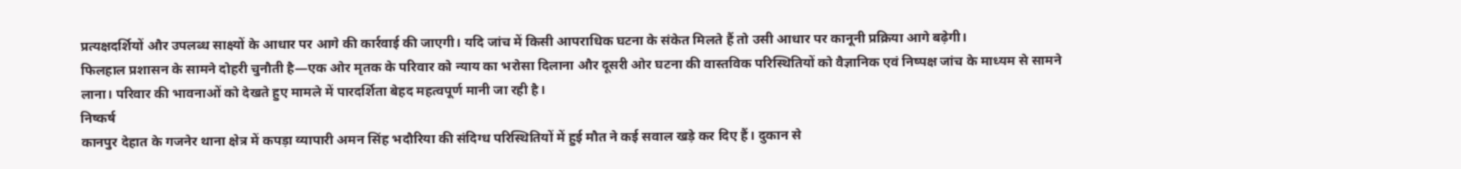प्रत्यक्षदर्शियों और उपलब्ध साक्ष्यों के आधार पर आगे की कार्रवाई की जाएगी। यदि जांच में किसी आपराधिक घटना के संकेत मिलते हैं तो उसी आधार पर कानूनी प्रक्रिया आगे बढ़ेगी।
फिलहाल प्रशासन के सामने दोहरी चुनौती है—एक ओर मृतक के परिवार को न्याय का भरोसा दिलाना और दूसरी ओर घटना की वास्तविक परिस्थितियों को वैज्ञानिक एवं निष्पक्ष जांच के माध्यम से सामने लाना। परिवार की भावनाओं को देखते हुए मामले में पारदर्शिता बेहद महत्वपूर्ण मानी जा रही है।
निष्कर्ष
कानपुर देहात के गजनेर थाना क्षेत्र में कपड़ा व्यापारी अमन सिंह भदौरिया की संदिग्ध परिस्थितियों में हुई मौत ने कई सवाल खड़े कर दिए हैं। दुकान से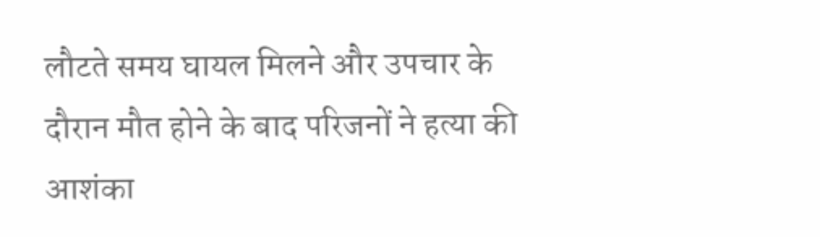लौटते समय घायल मिलने और उपचार के दौरान मौत होने के बाद परिजनों ने हत्या की आशंका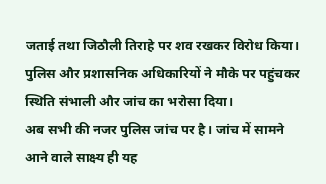जताई तथा जिठौली तिराहे पर शव रखकर विरोध किया। पुलिस और प्रशासनिक अधिकारियों ने मौके पर पहुंचकर स्थिति संभाली और जांच का भरोसा दिया।
अब सभी की नजर पुलिस जांच पर है। जांच में सामने आने वाले साक्ष्य ही यह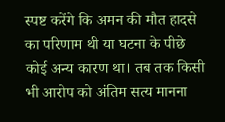स्पष्ट करेंगे कि अमन की मौत हादसे का परिणाम थी या घटना के पीछे कोई अन्य कारण था। तब तक किसी भी आरोप को अंतिम सत्य मानना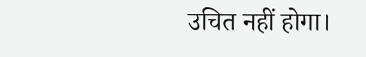उचित नहीं होगा।